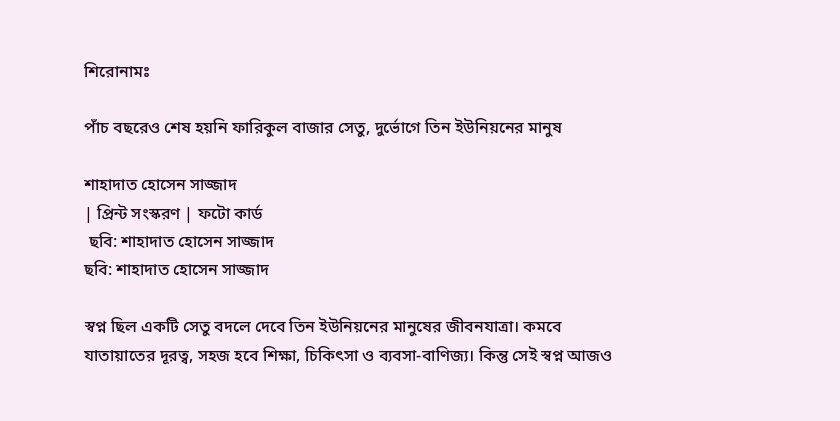শিরোনামঃ

পাঁচ বছরেও শেষ হয়নি ফারিকুল বাজার সেতু, দুর্ভোগে তিন ইউনিয়নের মানুষ

শাহাদাত হোসেন সাজ্জাদ
| প্রিন্ট সংস্করণ | ফটো কার্ড
 ছবি: শাহাদাত হোসেন সাজ্জাদ
ছবি: শাহাদাত হোসেন সাজ্জাদ

স্বপ্ন ছিল একটি সেতু বদলে দেবে তিন ইউনিয়নের মানুষের জীবনযাত্রা। কমবে যাতায়াতের দূরত্ব, সহজ হবে শিক্ষা, চিকিৎসা ও ব্যবসা-বাণিজ্য। কিন্তু সেই স্বপ্ন আজও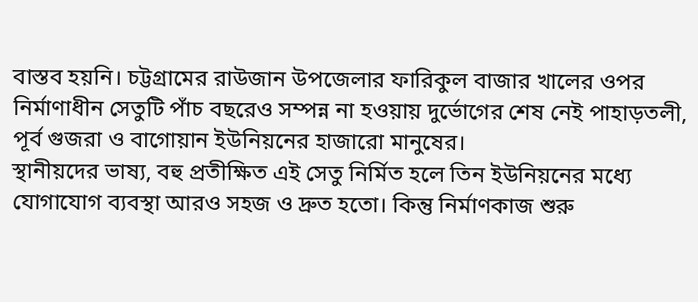বাস্তব হয়নি। চট্টগ্রামের রাউজান উপজেলার ফারিকুল বাজার খালের ওপর নির্মাণাধীন সেতুটি পাঁচ বছরেও সম্পন্ন না হওয়ায় দুর্ভোগের শেষ নেই পাহাড়তলী, পূর্ব গুজরা ও বাগোয়ান ইউনিয়নের হাজারো মানুষের।
স্থানীয়দের ভাষ্য, বহু প্রতীক্ষিত এই সেতু নির্মিত হলে তিন ইউনিয়নের মধ্যে যোগাযোগ ব্যবস্থা আরও সহজ ও দ্রুত হতো। কিন্তু নির্মাণকাজ শুরু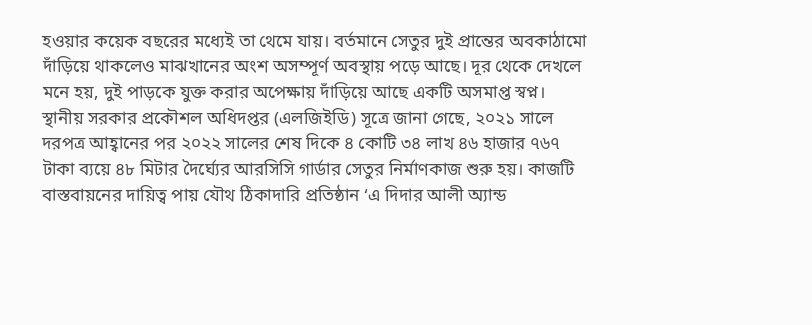হওয়ার কয়েক বছরের মধ্যেই তা থেমে যায়। বর্তমানে সেতুর দুই প্রান্তের অবকাঠামো দাঁড়িয়ে থাকলেও মাঝখানের অংশ অসম্পূর্ণ অবস্থায় পড়ে আছে। দূর থেকে দেখলে মনে হয়, দুই পাড়কে যুক্ত করার অপেক্ষায় দাঁড়িয়ে আছে একটি অসমাপ্ত স্বপ্ন।
স্থানীয় সরকার প্রকৌশল অধিদপ্তর (এলজিইডি) সূত্রে জানা গেছে, ২০২১ সালে দরপত্র আহ্বানের পর ২০২২ সালের শেষ দিকে ৪ কোটি ৩৪ লাখ ৪৬ হাজার ৭৬৭ টাকা ব্যয়ে ৪৮ মিটার দৈর্ঘ্যের আরসিসি গার্ডার সেতুর নির্মাণকাজ শুরু হয়। কাজটি বাস্তবায়নের দায়িত্ব পায় যৌথ ঠিকাদারি প্রতিষ্ঠান ‘এ দিদার আলী অ্যান্ড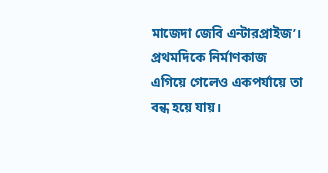মাজেদা জেবি এন্টারপ্রাইজ’।
প্রথমদিকে নির্মাণকাজ এগিয়ে গেলেও একপর্যায়ে তা বন্ধ হয়ে যায়।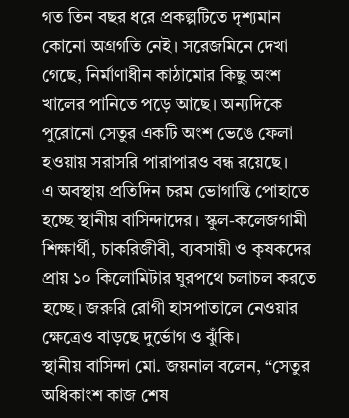গত তিন বছর ধরে প্রকল্পটিতে দৃশ্যমান কোনো অগ্রগতি নেই। সরেজমিনে দেখা গেছে, নির্মাণাধীন কাঠামোর কিছু অংশ খালের পানিতে পড়ে আছে। অন্যদিকে পুরোনো সেতুর একটি অংশ ভেঙে ফেলা হওয়ায় সরাসরি পারাপারও বন্ধ রয়েছে।
এ অবস্থায় প্রতিদিন চরম ভোগান্তি পোহাতে হচ্ছে স্থানীয় বাসিন্দাদের। স্কুল-কলেজগামী শিক্ষার্থী, চাকরিজীবী, ব্যবসায়ী ও কৃষকদের প্রায় ১০ কিলোমিটার ঘুরপথে চলাচল করতে হচ্ছে। জরুরি রোগী হাসপাতালে নেওয়ার ক্ষেত্রেও বাড়ছে দুর্ভোগ ও ঝুঁকি।
স্থানীয় বাসিন্দা মো. জয়নাল বলেন, “সেতুর অধিকাংশ কাজ শেষ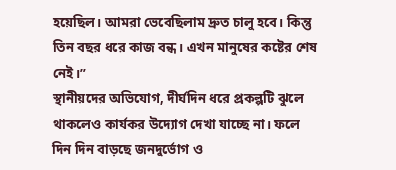হয়েছিল। আমরা ভেবেছিলাম দ্রুত চালু হবে। কিন্তু তিন বছর ধরে কাজ বন্ধ। এখন মানুষের কষ্টের শেষ নেই।”
স্থানীয়দের অভিযোগ, দীর্ঘদিন ধরে প্রকল্পটি ঝুলে থাকলেও কার্যকর উদ্যোগ দেখা যাচ্ছে না। ফলে দিন দিন বাড়ছে জনদুর্ভোগ ও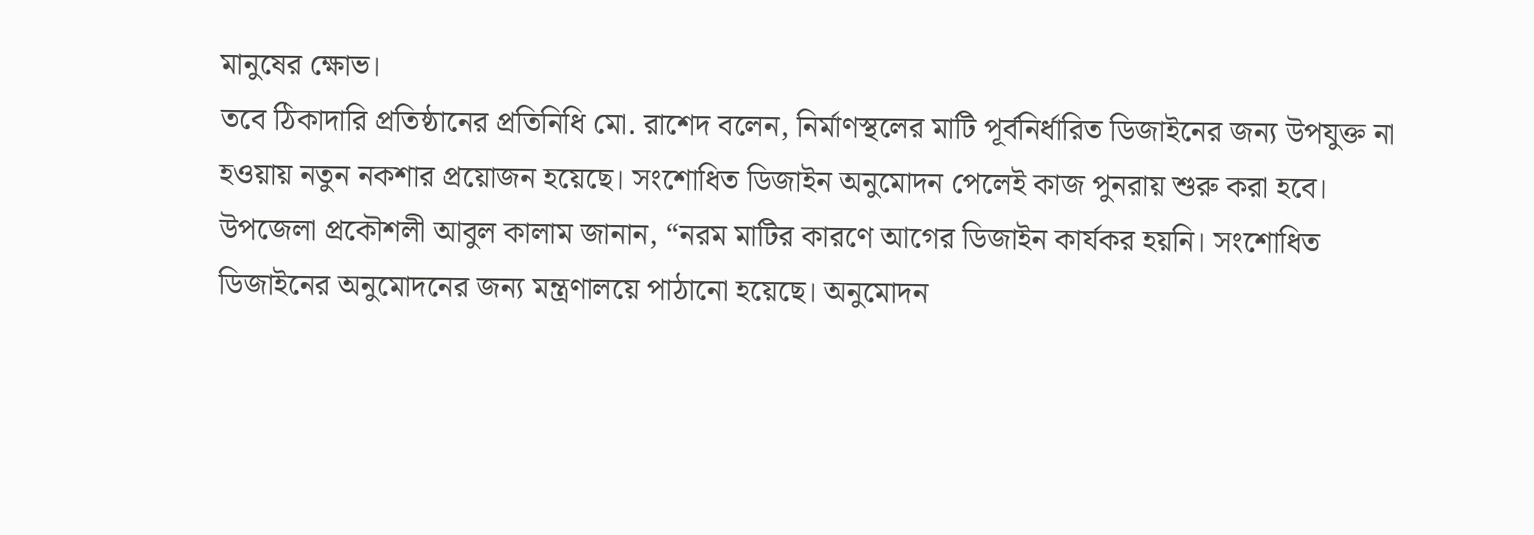মানুষের ক্ষোভ।
তবে ঠিকাদারি প্রতিষ্ঠানের প্রতিনিধি মো. রাশেদ বলেন, নির্মাণস্থলের মাটি পূর্বনির্ধারিত ডিজাইনের জন্য উপযুক্ত না হওয়ায় নতুন নকশার প্রয়োজন হয়েছে। সংশোধিত ডিজাইন অনুমোদন পেলেই কাজ পুনরায় শুরু করা হবে।
উপজেলা প্রকৌশলী আবুল কালাম জানান, “নরম মাটির কারণে আগের ডিজাইন কার্যকর হয়নি। সংশোধিত ডিজাইনের অনুমোদনের জন্য মন্ত্রণালয়ে পাঠানো হয়েছে। অনুমোদন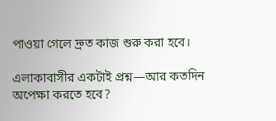পাওয়া গেলে দ্রুত কাজ শুরু করা হবে।

এলাকাবাসীর একটাই প্রশ্ন—আর কতদিন অপেক্ষা করতে হবে?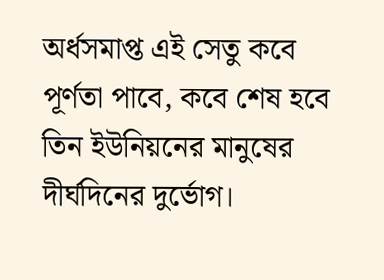অর্ধসমাপ্ত এই সেতু কবে পূর্ণতা পাবে, কবে শেষ হবে তিন ইউনিয়নের মানুষের দীর্ঘদিনের দুর্ভোগ।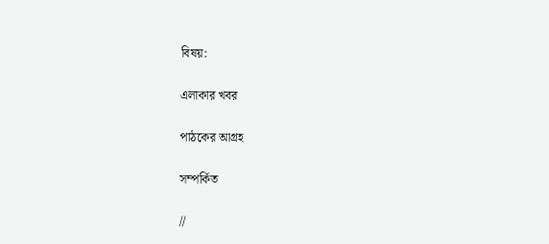বিষয়:

এলাকার খবর

পাঠকের আগ্রহ

সম্পর্কিত

//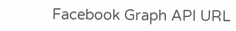Facebook Graph API URL